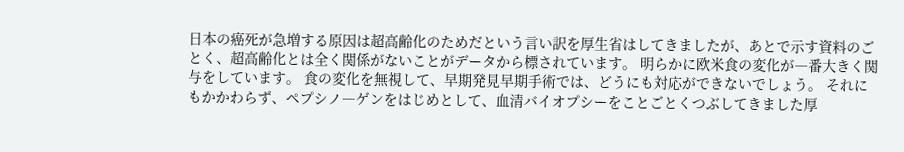日本の癌死が急増する原因は超高齢化のためだという言い訳を厚生省はしてきましたが、あとで示す資料のごとく、超高齢化とは全く関係がないことがデータから標されています。 明らかに欧米食の変化が―番大きく関与をしています。 食の変化を無視して、早期発見早期手術では、どうにも対応ができないでしょう。 それにもかかわらず、ペプシノ―ゲンをはじめとして、血清バイオプシーをことごとくつぶしてきました厚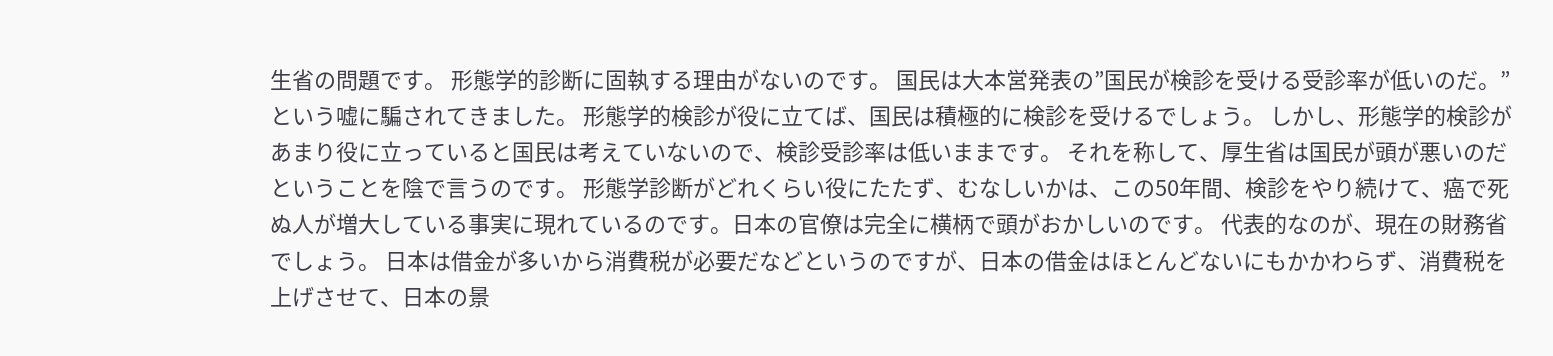生省の問題です。 形態学的診断に固執する理由がないのです。 国民は大本営発表の”国民が検診を受ける受診率が低いのだ。”という嘘に騙されてきました。 形態学的検診が役に立てば、国民は積極的に検診を受けるでしょう。 しかし、形態学的検診があまり役に立っていると国民は考えていないので、検診受診率は低いままです。 それを称して、厚生省は国民が頭が悪いのだということを陰で言うのです。 形態学診断がどれくらい役にたたず、むなしいかは、この50年間、検診をやり続けて、癌で死ぬ人が増大している事実に現れているのです。日本の官僚は完全に横柄で頭がおかしいのです。 代表的なのが、現在の財務省でしょう。 日本は借金が多いから消費税が必要だなどというのですが、日本の借金はほとんどないにもかかわらず、消費税を上げさせて、日本の景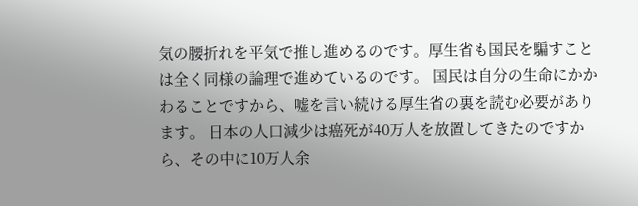気の腰折れを平気で推し進めるのです。厚生省も国民を騙すことは全く同様の論理で進めているのです。 国民は自分の生命にかかわることですから、嘘を言い続ける厚生省の裏を読む必要があります。 日本の人口減少は癌死が40万人を放置してきたのですから、その中に10万人余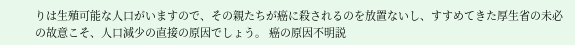りは生殖可能な人口がいますので、その親たちが癌に殺されるのを放置ないし、すすめてきた厚生省の未必の故意こそ、人口減少の直接の原因でしょう。 癌の原因不明説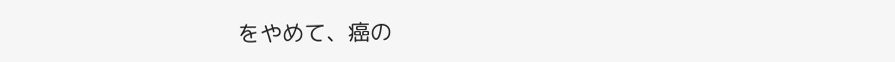をやめて、癌の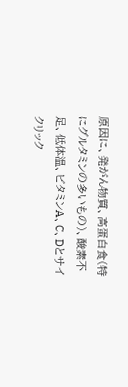原因に、発がん物質、高蛋白食(特にグルタミンの多いもの)、酸素不足、低体温、ビタミンA、C、Dとサイクリック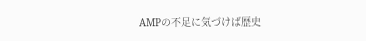AMPの不足に気づけば歴史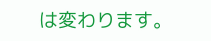は変わります。